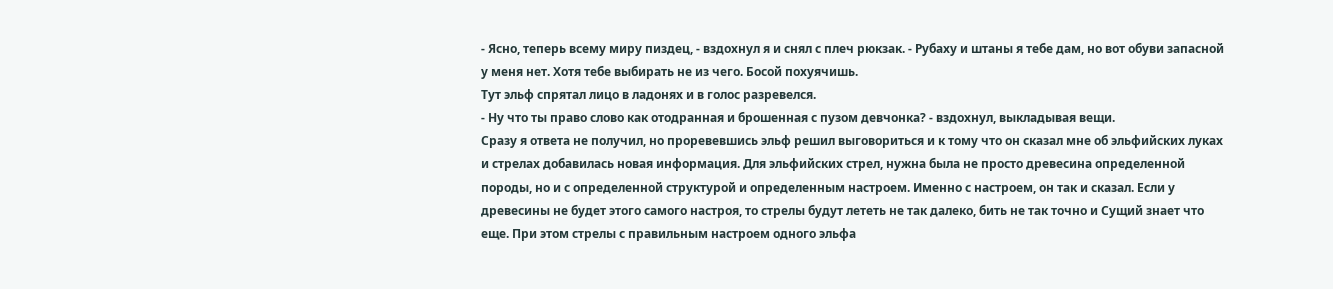- Ясно, теперь всему миру пиздец, - вздохнул я и снял с плеч рюкзак. - Рубаху и штаны я тебе дам, но вот обуви запасной у меня нет. Хотя тебе выбирать не из чего. Босой похуячишь.
Тут эльф спрятал лицо в ладонях и в голос разревелся.
- Ну что ты право слово как отодранная и брошенная с пузом девчонка? - вздохнул, выкладывая вещи.
Сразу я ответа не получил, но проревевшись эльф решил выговориться и к тому что он сказал мне об эльфийских луках и стрелах добавилась новая информация. Для эльфийских стрел, нужна была не просто древесина определенной породы, но и с определенной структурой и определенным настроем. Именно с настроем, он так и сказал. Если у древесины не будет этого самого настроя, то стрелы будут лететь не так далеко, бить не так точно и Сущий знает что еще. При этом стрелы с правильным настроем одного эльфа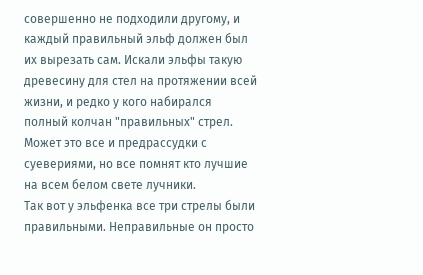совершенно не подходили другому, и каждый правильный эльф должен был их вырезать сам. Искали эльфы такую древесину для стел на протяжении всей жизни, и редко у кого набирался полный колчан "правильных" стрел. Может это все и предрассудки с суевериями, но все помнят кто лучшие на всем белом свете лучники.
Так вот у эльфенка все три стрелы были правильными. Неправильные он просто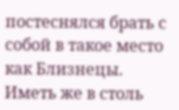постеснялся брать с собой в такое место как Близнецы. Иметь же в столь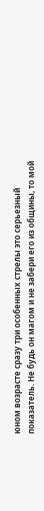юном возрасте сразу три особенных стрелы это серьезный показатель. Не будь он магом и не забери его из общины, то мой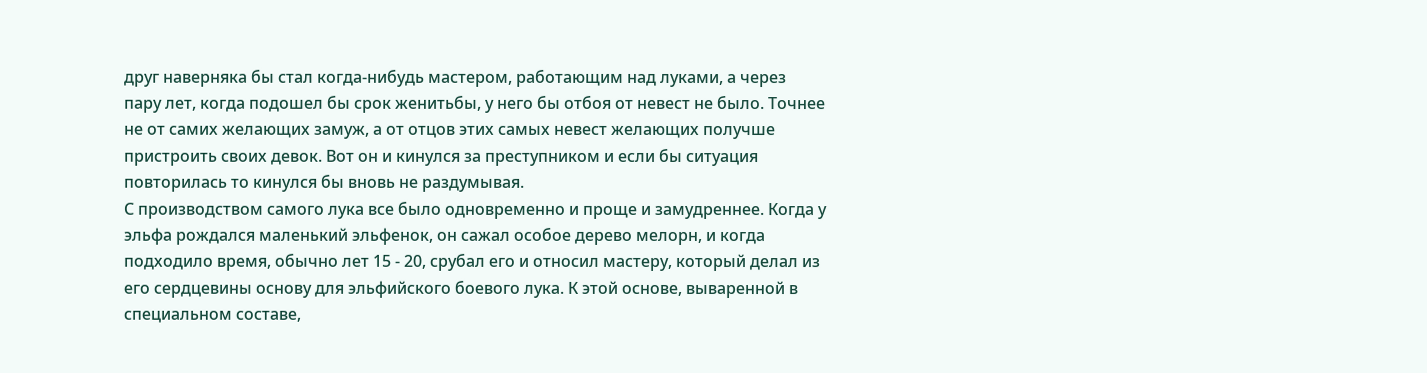друг наверняка бы стал когда-нибудь мастером, работающим над луками, а через пару лет, когда подошел бы срок женитьбы, у него бы отбоя от невест не было. Точнее не от самих желающих замуж, а от отцов этих самых невест желающих получше пристроить своих девок. Вот он и кинулся за преступником и если бы ситуация повторилась то кинулся бы вновь не раздумывая.
С производством самого лука все было одновременно и проще и замудреннее. Когда у эльфа рождался маленький эльфенок, он сажал особое дерево мелорн, и когда подходило время, обычно лет 15 - 20, срубал его и относил мастеру, который делал из его сердцевины основу для эльфийского боевого лука. К этой основе, вываренной в специальном составе,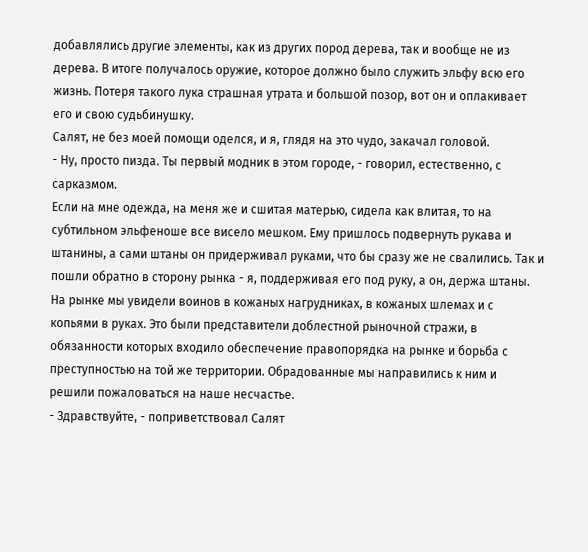добавлялись другие элементы, как из других пород дерева, так и вообще не из дерева. В итоге получалось оружие, которое должно было служить эльфу всю его жизнь. Потеря такого лука страшная утрата и большой позор, вот он и оплакивает его и свою судьбинушку.
Салят, не без моей помощи оделся, и я, глядя на это чудо, закачал головой.
- Ну, просто пизда. Ты первый модник в этом городе, - говорил, естественно, с сарказмом.
Если на мне одежда, на меня же и сшитая матерью, сидела как влитая, то на субтильном эльфеноше все висело мешком. Ему пришлось подвернуть рукава и штанины, а сами штаны он придерживал руками, что бы сразу же не свалились. Так и пошли обратно в сторону рынка - я, поддерживая его под руку, а он, держа штаны.
На рынке мы увидели воинов в кожаных нагрудниках, в кожаных шлемах и с копьями в руках. Это были представители доблестной рыночной стражи, в обязанности которых входило обеспечение правопорядка на рынке и борьба с преступностью на той же территории. Обрадованные мы направились к ним и решили пожаловаться на наше несчастье.
- Здравствуйте, - поприветствовал Салят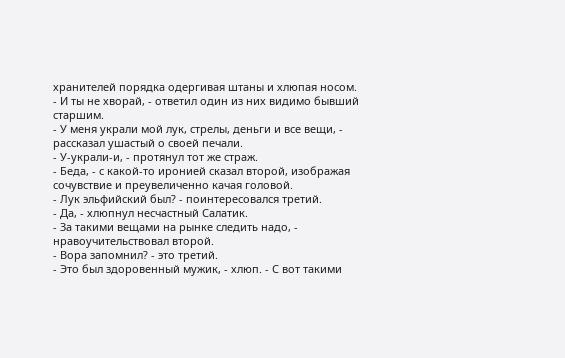хранителей порядка одергивая штаны и хлюпая носом.
- И ты не хворай, - ответил один из них видимо бывший старшим.
- У меня украли мой лук, стрелы, деньги и все вещи, - рассказал ушастый о своей печали.
- У-украли-и, - протянул тот же страж.
- Беда, - с какой-то иронией сказал второй, изображая сочувствие и преувеличенно качая головой.
- Лук эльфийский был? - поинтересовался третий.
- Да, - хлюпнул несчастный Салатик.
- За такими вещами на рынке следить надо, - нравоучительствовал второй.
- Вора запомнил? - это третий.
- Это был здоровенный мужик, - хлюп. - С вот такими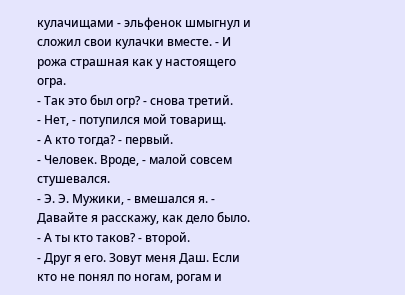кулачищами - эльфенок шмыгнул и сложил свои кулачки вместе. - И рожа страшная как у настоящего огра.
- Так это был огр? - снова третий.
- Нет, - потупился мой товарищ.
- А кто тогда? - первый.
- Человек. Вроде, - малой совсем стушевался.
- Э. Э. Мужики, - вмешался я. - Давайте я расскажу, как дело было.
- А ты кто таков? - второй.
- Друг я его. Зовут меня Даш. Если кто не понял по ногам, рогам и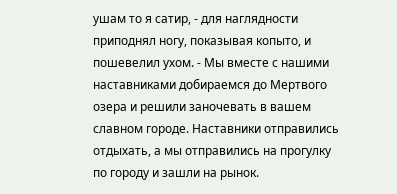ушам то я сатир, - для наглядности приподнял ногу, показывая копыто, и пошевелил ухом. - Мы вместе с нашими наставниками добираемся до Мертвого озера и решили заночевать в вашем славном городе. Наставники отправились отдыхать, а мы отправились на прогулку по городу и зашли на рынок.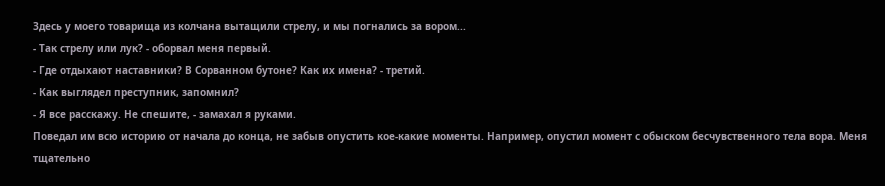Здесь у моего товарища из колчана вытащили стрелу, и мы погнались за вором...
- Так стрелу или лук? - оборвал меня первый.
- Где отдыхают наставники? В Сорванном бутоне? Как их имена? - третий.
- Как выглядел преступник, запомнил?
- Я все расскажу. Не спешите, - замахал я руками.
Поведал им всю историю от начала до конца, не забыв опустить кое-какие моменты. Например, опустил момент с обыском бесчувственного тела вора. Меня тщательно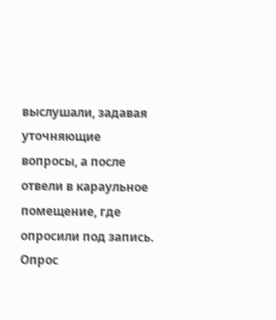выслушали, задавая уточняющие вопросы, а после отвели в караульное помещение, где опросили под запись.
Опрос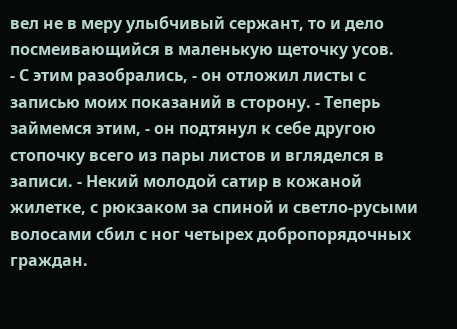вел не в меру улыбчивый сержант, то и дело посмеивающийся в маленькую щеточку усов.
- С этим разобрались, - он отложил листы с записью моих показаний в сторону. - Теперь займемся этим, - он подтянул к себе другою стопочку всего из пары листов и вгляделся в записи. - Некий молодой сатир в кожаной жилетке, с рюкзаком за спиной и светло-русыми волосами сбил с ног четырех добропорядочных граждан.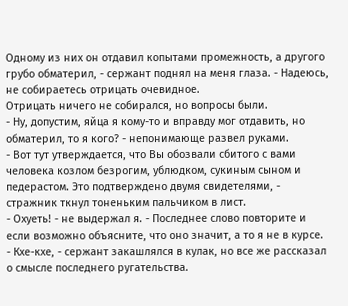Одному из них он отдавил копытами промежность, а другого грубо обматерил, - сержант поднял на меня глаза. - Надеюсь, не собираетесь отрицать очевидное.
Отрицать ничего не собирался, но вопросы были.
- Ну, допустим, яйца я кому-то и вправду мог отдавить, но обматерил, то я кого? - непонимающе развел руками.
- Вот тут утверждается, что Вы обозвали сбитого с вами человека козлом безрогим, ублюдком, сукиным сыном и педерастом. Это подтверждено двумя свидетелями, - стражник ткнул тоненьким пальчиком в лист.
- Охуеть! - не выдержал я. - Последнее слово повторите и если возможно объясните, что оно значит, а то я не в курсе.
- Кхе-кхе, - сержант закашлялся в кулак, но все же рассказал о смысле последнего ругательства.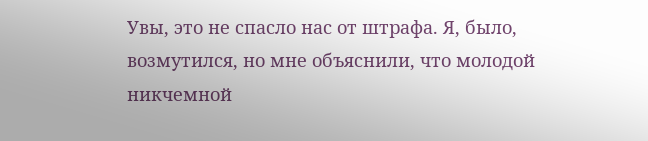Увы, это не спасло нас от штрафа. Я, было, возмутился, но мне объяснили, что молодой никчемной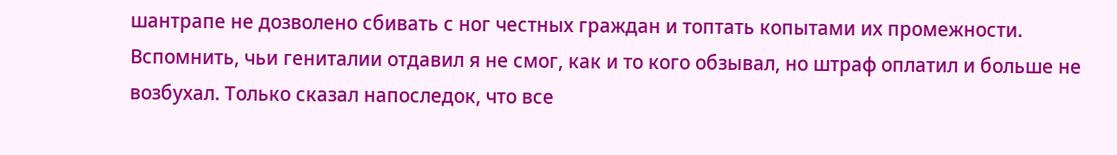шантрапе не дозволено сбивать с ног честных граждан и топтать копытами их промежности. Вспомнить, чьи гениталии отдавил я не смог, как и то кого обзывал, но штраф оплатил и больше не возбухал. Только сказал напоследок, что все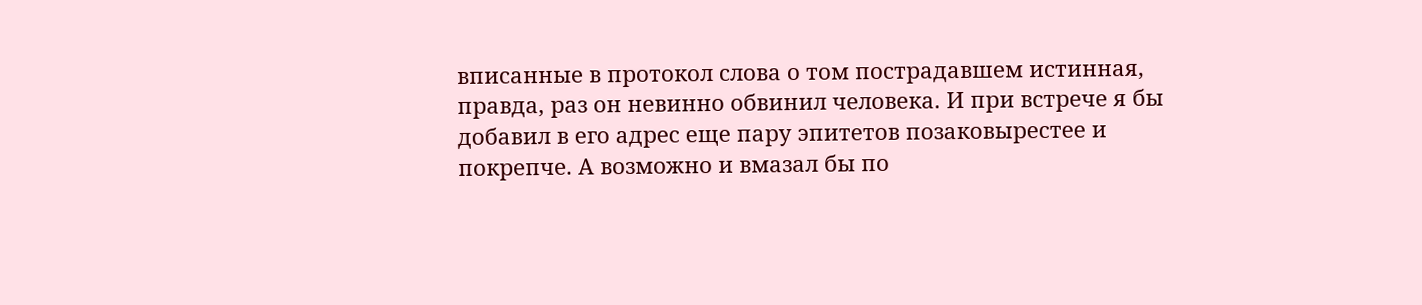вписанные в протокол слова о том пострадавшем истинная, правда, раз он невинно обвинил человека. И при встрече я бы добавил в его адрес еще пару эпитетов позаковырестее и покрепче. А возможно и вмазал бы по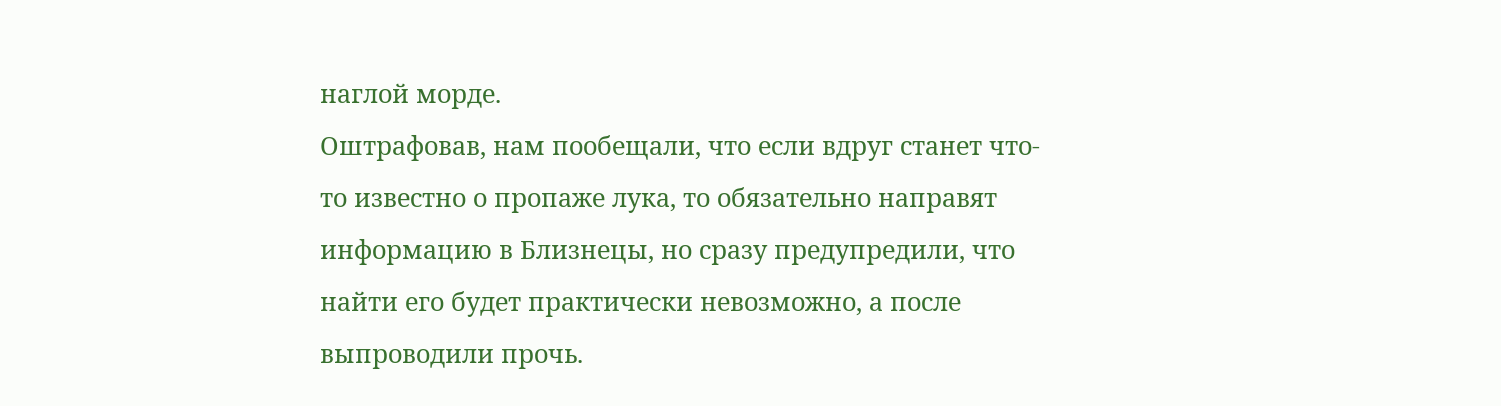наглой морде.
Оштрафовав, нам пообещали, что если вдруг станет что-то известно о пропаже лука, то обязательно направят информацию в Близнецы, но сразу предупредили, что найти его будет практически невозможно, а после выпроводили прочь.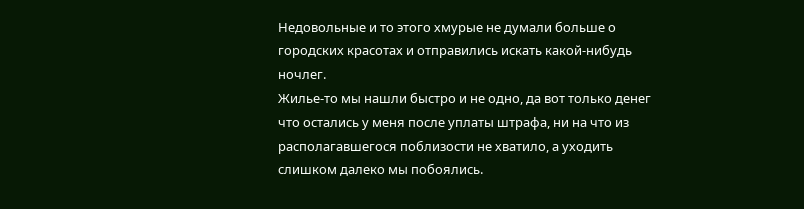Недовольные и то этого хмурые не думали больше о городских красотах и отправились искать какой-нибудь ночлег.
Жилье-то мы нашли быстро и не одно, да вот только денег что остались у меня после уплаты штрафа, ни на что из располагавшегося поблизости не хватило, а уходить слишком далеко мы побоялись.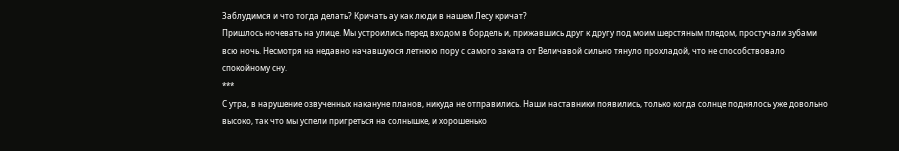Заблудимся и что тогда делать? Кричать ау как люди в нашем Лесу кричат?
Пришлось ночевать на улице. Мы устроились перед входом в бордель и, прижавшись друг к другу под моим шерстяным пледом, простучали зубами всю ночь. Несмотря на недавно начавшуюся летнюю пору с самого заката от Величавой сильно тянуло прохладой, что не способствовало спокойному сну.
***
С утра, в нарушение озвученных накануне планов, никуда не отправились. Наши наставники появились, только когда солнце поднялось уже довольно высоко, так что мы успели пригреться на солнышке, и хорошенько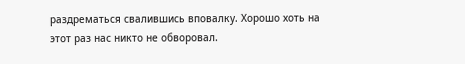раздрематься свалившись вповалку. Хорошо хоть на этот раз нас никто не обворовал.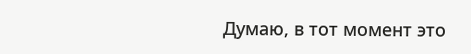Думаю, в тот момент это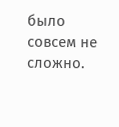было совсем не сложно.